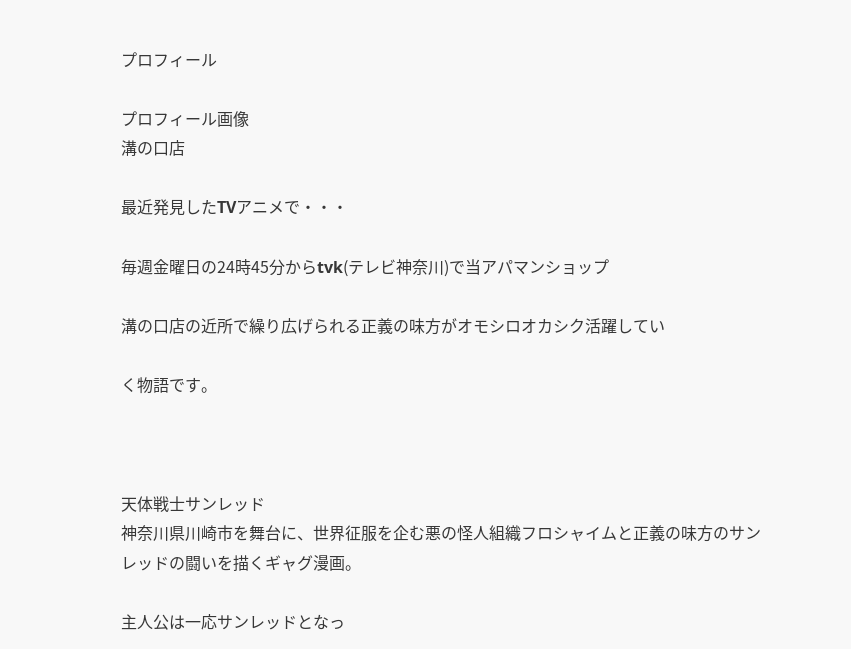プロフィール

プロフィール画像
溝の口店

最近発見したTVアニメで・・・

毎週金曜日の24時45分からtvk(テレビ神奈川)で当アパマンショップ

溝の口店の近所で繰り広げられる正義の味方がオモシロオカシク活躍してい

く物語です。



天体戦士サンレッド
神奈川県川崎市を舞台に、世界征服を企む悪の怪人組織フロシャイムと正義の味方のサンレッドの闘いを描くギャグ漫画。

主人公は一応サンレッドとなっ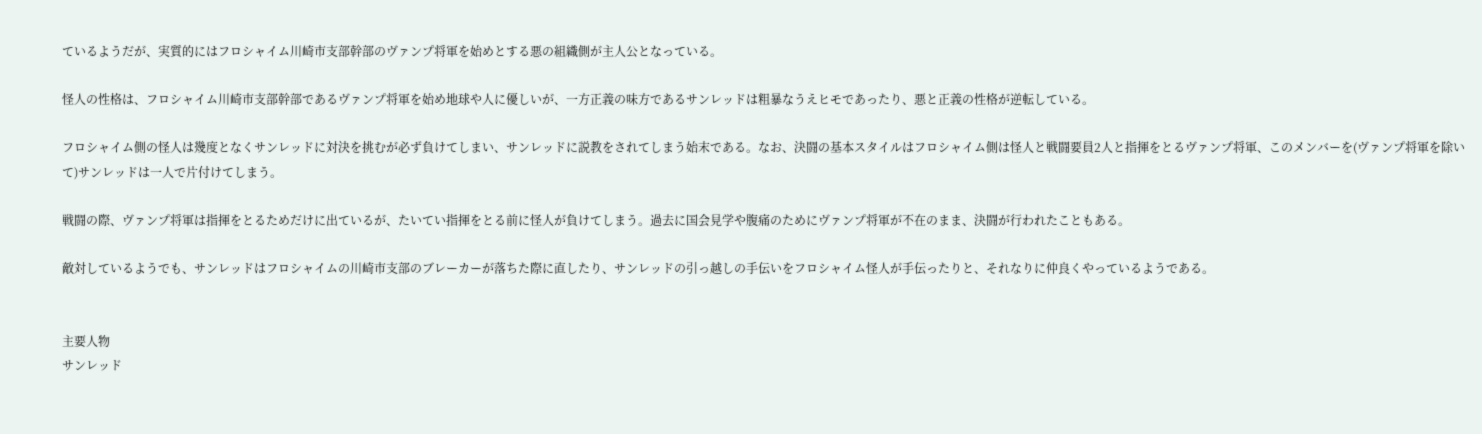ているようだが、実質的にはフロシャイム川崎市支部幹部のヴァンプ将軍を始めとする悪の組織側が主人公となっている。

怪人の性格は、フロシャイム川崎市支部幹部であるヴァンプ将軍を始め地球や人に優しいが、一方正義の味方であるサンレッドは粗暴なうえヒモであったり、悪と正義の性格が逆転している。

フロシャイム側の怪人は幾度となくサンレッドに対決を挑むが必ず負けてしまい、サンレッドに説教をされてしまう始末である。なお、決闘の基本スタイルはフロシャイム側は怪人と戦闘要員2人と指揮をとるヴァンプ将軍、このメンバーを(ヴァンプ将軍を除いて)サンレッドは一人で片付けてしまう。

戦闘の際、ヴァンプ将軍は指揮をとるためだけに出ているが、たいてい指揮をとる前に怪人が負けてしまう。過去に国会見学や腹痛のためにヴァンプ将軍が不在のまま、決闘が行われたこともある。

敵対しているようでも、サンレッドはフロシャイムの川崎市支部のブレーカーが落ちた際に直したり、サンレッドの引っ越しの手伝いをフロシャイム怪人が手伝ったりと、それなりに仲良くやっているようである。


主要人物
サンレッド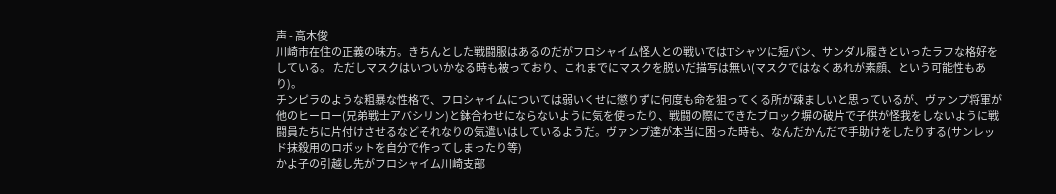声 - 高木俊
川崎市在住の正義の味方。きちんとした戦闘服はあるのだがフロシャイム怪人との戦いではTシャツに短パン、サンダル履きといったラフな格好をしている。 ただしマスクはいついかなる時も被っており、これまでにマスクを脱いだ描写は無い(マスクではなくあれが素顔、という可能性もあり)。
チンピラのような粗暴な性格で、フロシャイムについては弱いくせに懲りずに何度も命を狙ってくる所が疎ましいと思っているが、ヴァンプ将軍が他のヒーロー(兄弟戦士アバシリン)と鉢合わせにならないように気を使ったり、戦闘の際にできたブロック塀の破片で子供が怪我をしないように戦闘員たちに片付けさせるなどそれなりの気遣いはしているようだ。ヴァンプ達が本当に困った時も、なんだかんだで手助けをしたりする(サンレッド抹殺用のロボットを自分で作ってしまったり等)
かよ子の引越し先がフロシャイム川崎支部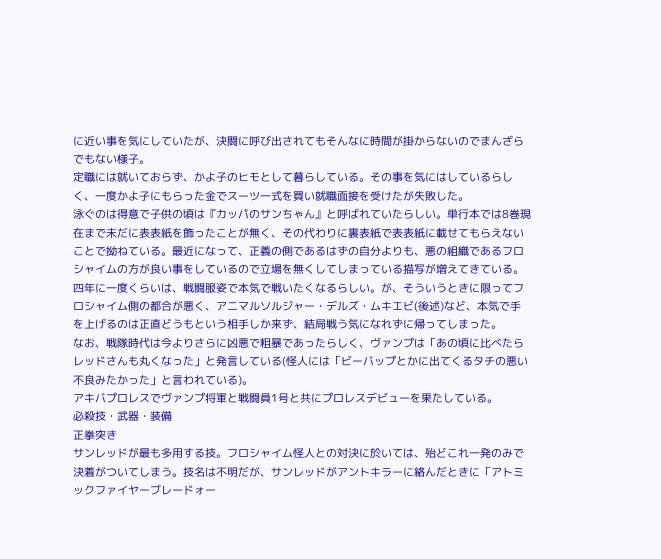に近い事を気にしていたが、決闘に呼び出されてもそんなに時間が掛からないのでまんざらでもない様子。
定職には就いておらず、かよ子のヒモとして暮らしている。その事を気にはしているらしく、一度かよ子にもらった金でスーツ一式を買い就職面接を受けたが失敗した。
泳ぐのは得意で子供の頃は『カッパのサンちゃん』と呼ばれていたらしい。単行本では8巻現在まで未だに表表紙を飾ったことが無く、その代わりに裏表紙で表表紙に載せてもらえないことで拗ねている。最近になって、正義の側であるはずの自分よりも、悪の組織であるフロシャイムの方が良い事をしているので立場を無くしてしまっている描写が増えてきている。
四年に一度くらいは、戦闘服姿で本気で戦いたくなるらしい。が、そういうときに限ってフロシャイム側の都合が悪く、アニマルソルジャー・デルズ・ムキエビ(後述)など、本気で手を上げるのは正直どうもという相手しか来ず、結局戦う気になれずに帰ってしまった。
なお、戦隊時代は今よりさらに凶悪で粗暴であったらしく、ヴァンプは「あの頃に比べたらレッドさんも丸くなった」と発言している(怪人には「ビーバップとかに出てくるタチの悪い不良みたかった」と言われている)。
アキバプロレスでヴァンプ将軍と戦闘員1号と共にプロレスデビューを果たしている。
必殺技・武器・装備
正拳突き
サンレッドが最も多用する技。フロシャイム怪人との対決に於いては、殆どこれ一発のみで決着がついてしまう。技名は不明だが、サンレッドがアントキラーに絡んだときに「アトミックファイヤーブレードォー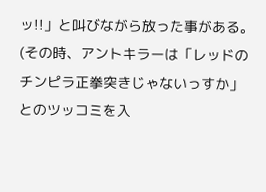ッ!!」と叫びながら放った事がある。(その時、アントキラーは「レッドのチンピラ正拳突きじゃないっすか」とのツッコミを入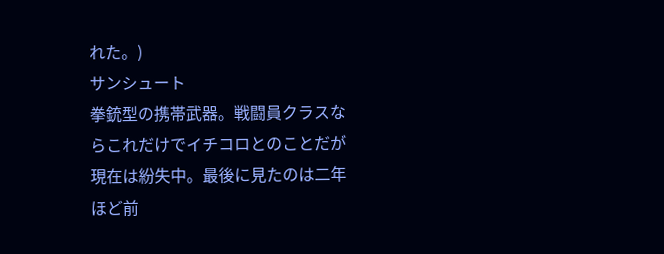れた。)
サンシュート
拳銃型の携帯武器。戦闘員クラスならこれだけでイチコロとのことだが現在は紛失中。最後に見たのは二年ほど前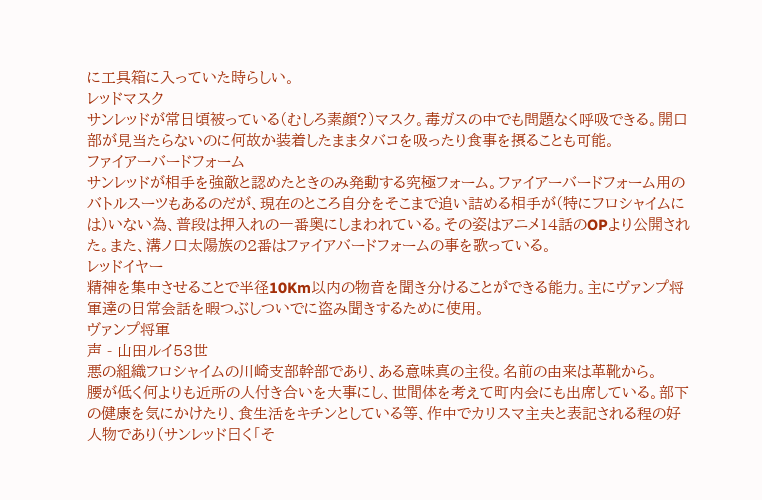に工具箱に入っていた時らしい。
レッドマスク
サンレッドが常日頃被っている(むしろ素顔?)マスク。毒ガスの中でも問題なく呼吸できる。開口部が見当たらないのに何故か装着したままタバコを吸ったり食事を摂ることも可能。
ファイアーバードフォーム
サンレッドが相手を強敵と認めたときのみ発動する究極フォーム。ファイアーバードフォーム用のバトルスーツもあるのだが、現在のところ自分をそこまで追い詰める相手が(特にフロシャイムには)いない為、普段は押入れの一番奥にしまわれている。その姿はアニメ14話のOPより公開された。また、溝ノ口太陽族の2番はファイアバードフォームの事を歌っている。
レッドイヤー
精神を集中させることで半径10Km以内の物音を聞き分けることができる能力。主にヴァンプ将軍達の日常会話を暇つぶしついでに盗み聞きするために使用。
ヴァンプ将軍
声 - 山田ルイ53世
悪の組織フロシャイムの川崎支部幹部であり、ある意味真の主役。名前の由来は革靴から。
腰が低く何よりも近所の人付き合いを大事にし、世間体を考えて町内会にも出席している。部下の健康を気にかけたり、食生活をキチンとしている等、作中でカリスマ主夫と表記される程の好人物であり(サンレッド曰く「そ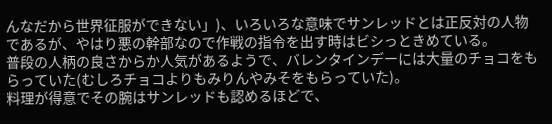んなだから世界征服ができない」)、いろいろな意味でサンレッドとは正反対の人物であるが、やはり悪の幹部なので作戦の指令を出す時はビシっときめている。
普段の人柄の良さからか人気があるようで、バレンタインデーには大量のチョコをもらっていた(むしろチョコよりもみりんやみそをもらっていた)。
料理が得意でその腕はサンレッドも認めるほどで、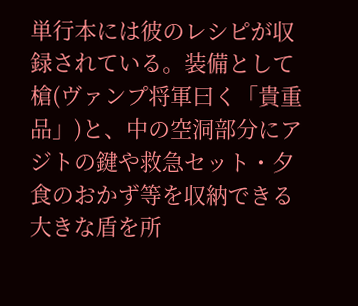単行本には彼のレシピが収録されている。装備として槍(ヴァンプ将軍曰く「貴重品」)と、中の空洞部分にアジトの鍵や救急セット・夕食のおかず等を収納できる大きな盾を所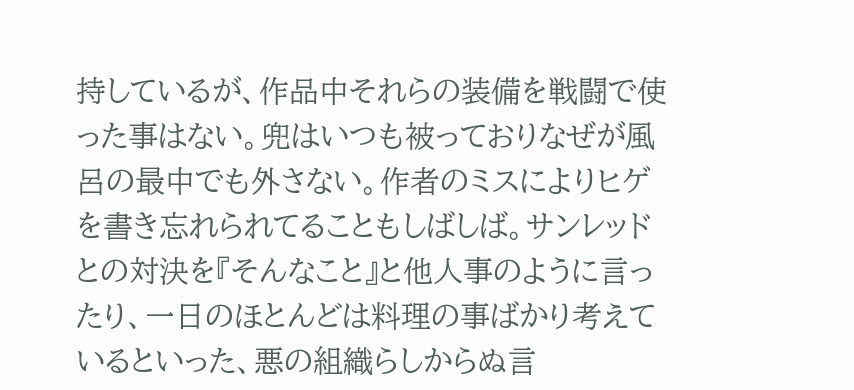持しているが、作品中それらの装備を戦闘で使った事はない。兜はいつも被っておりなぜが風呂の最中でも外さない。作者のミスによりヒゲを書き忘れられてることもしばしば。サンレッドとの対決を『そんなこと』と他人事のように言ったり、一日のほとんどは料理の事ばかり考えているといった、悪の組織らしからぬ言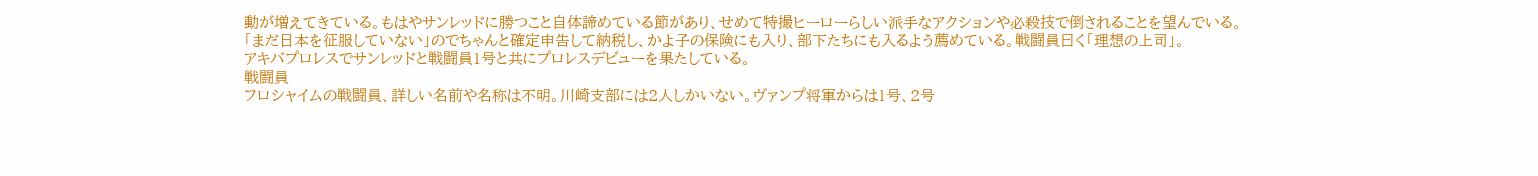動が増えてきている。もはやサンレッドに勝つこと自体諦めている節があり、せめて特撮ヒーローらしい派手なアクションや必殺技で倒されることを望んでいる。
「まだ日本を征服していない」のでちゃんと確定申告して納税し、かよ子の保険にも入り、部下たちにも入るよう薦めている。戦闘員曰く「理想の上司」。
アキバプロレスでサンレッドと戦闘員1号と共にプロレスデビューを果たしている。
戦闘員
フロシャイムの戦闘員、詳しい名前や名称は不明。川崎支部には2人しかいない。ヴァンプ将軍からは1号、2号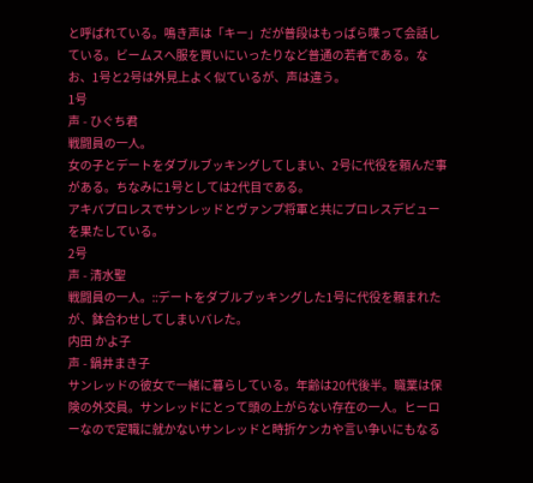と呼ばれている。鳴き声は「キー」だが普段はもっぱら喋って会話している。ビームスへ服を買いにいったりなど普通の若者である。なお、1号と2号は外見上よく似ているが、声は違う。
1号
声 - ひぐち君
戦闘員の一人。
女の子とデートをダブルブッキングしてしまい、2号に代役を頼んだ事がある。ちなみに1号としては2代目である。
アキバプロレスでサンレッドとヴァンプ将軍と共にプロレスデビューを果たしている。
2号
声 - 清水聖
戦闘員の一人。::デートをダブルブッキングした1号に代役を頼まれたが、鉢合わせしてしまいバレた。
内田 かよ子
声 - 鍋井まき子
サンレッドの彼女で一緒に暮らしている。年齢は20代後半。職業は保険の外交員。サンレッドにとって頭の上がらない存在の一人。ヒーローなので定職に就かないサンレッドと時折ケンカや言い争いにもなる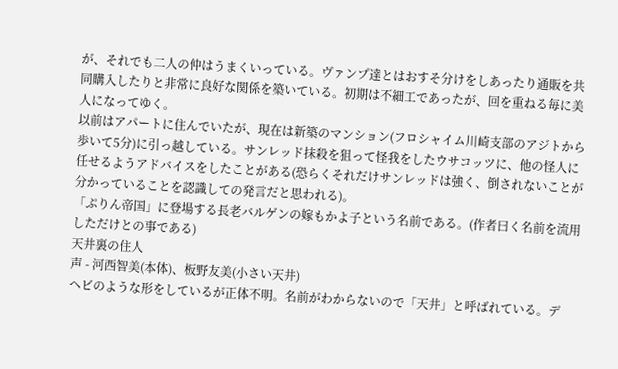が、それでも二人の仲はうまくいっている。ヴァンプ達とはおすそ分けをしあったり通販を共同購入したりと非常に良好な関係を築いている。初期は不細工であったが、回を重ねる毎に美人になってゆく。
以前はアパートに住んでいたが、現在は新築のマンション(フロシャイム川崎支部のアジトから歩いて5分)に引っ越している。サンレッド抹殺を狙って怪我をしたウサコッツに、他の怪人に任せるようアドバイスをしたことがある(恐らくそれだけサンレッドは強く、倒されないことが分かっていることを認識しての発言だと思われる)。
「ぷりん帝国」に登場する長老バルゲンの嫁もかよ子という名前である。(作者曰く名前を流用しただけとの事である)
天井裏の住人
声 - 河西智美(本体)、板野友美(小さい天井)
ヘビのような形をしているが正体不明。名前がわからないので「天井」と呼ばれている。デ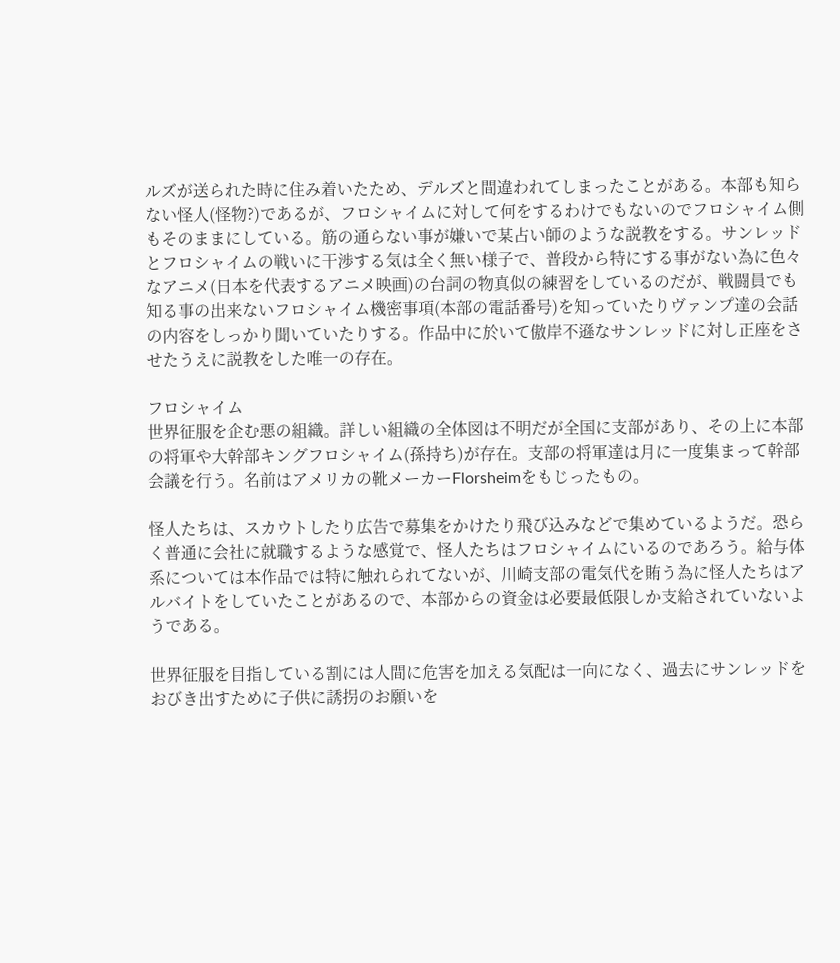ルズが送られた時に住み着いたため、デルズと間違われてしまったことがある。本部も知らない怪人(怪物?)であるが、フロシャイムに対して何をするわけでもないのでフロシャイム側もそのままにしている。筋の通らない事が嫌いで某占い師のような説教をする。サンレッドとフロシャイムの戦いに干渉する気は全く無い様子で、普段から特にする事がない為に色々なアニメ(日本を代表するアニメ映画)の台詞の物真似の練習をしているのだが、戦闘員でも知る事の出来ないフロシャイム機密事項(本部の電話番号)を知っていたりヴァンプ達の会話の内容をしっかり聞いていたりする。作品中に於いて傲岸不遜なサンレッドに対し正座をさせたうえに説教をした唯一の存在。

フロシャイム
世界征服を企む悪の組織。詳しい組織の全体図は不明だが全国に支部があり、その上に本部の将軍や大幹部キングフロシャイム(孫持ち)が存在。支部の将軍達は月に一度集まって幹部会議を行う。名前はアメリカの靴メーカーFlorsheimをもじったもの。

怪人たちは、スカウトしたり広告で募集をかけたり飛び込みなどで集めているようだ。恐らく普通に会社に就職するような感覚で、怪人たちはフロシャイムにいるのであろう。給与体系については本作品では特に触れられてないが、川崎支部の電気代を賄う為に怪人たちはアルバイトをしていたことがあるので、本部からの資金は必要最低限しか支給されていないようである。

世界征服を目指している割には人間に危害を加える気配は一向になく、過去にサンレッドをおびき出すために子供に誘拐のお願いを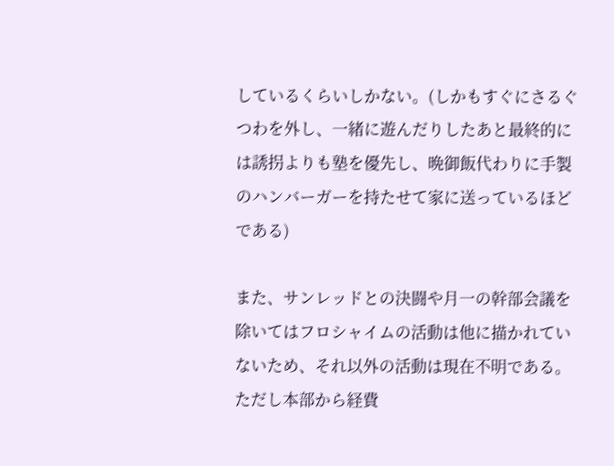しているくらいしかない。(しかもすぐにさるぐつわを外し、一緒に遊んだりしたあと最終的には誘拐よりも塾を優先し、晩御飯代わりに手製のハンバーガーを持たせて家に送っているほどである)

また、サンレッドとの決闘や月一の幹部会議を除いてはフロシャイムの活動は他に描かれていないため、それ以外の活動は現在不明である。ただし本部から経費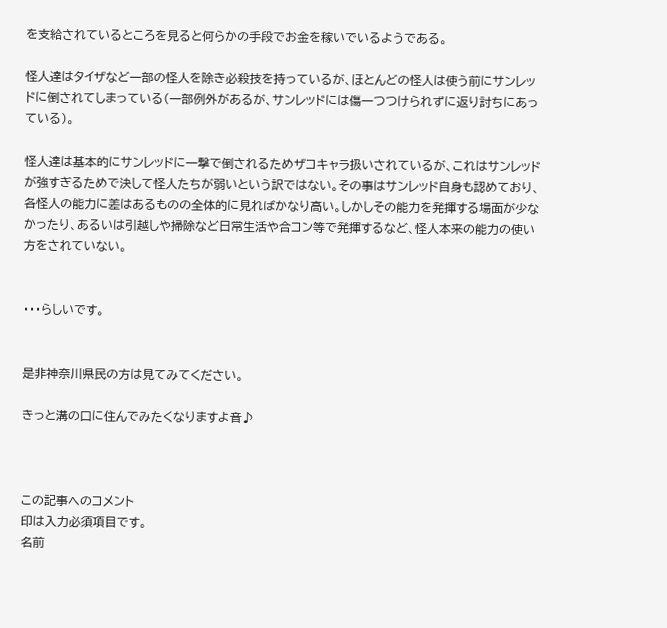を支給されているところを見ると何らかの手段でお金を稼いでいるようである。

怪人達はタイザなど一部の怪人を除き必殺技を持っているが、ほとんどの怪人は使う前にサンレッドに倒されてしまっている(一部例外があるが、サンレッドには傷一つつけられずに返り討ちにあっている)。

怪人達は基本的にサンレッドに一撃で倒されるためザコキャラ扱いされているが、これはサンレッドが強すぎるためで決して怪人たちが弱いという訳ではない。その事はサンレッド自身も認めており、各怪人の能力に差はあるものの全体的に見ればかなり高い。しかしその能力を発揮する場面が少なかったり、あるいは引越しや掃除など日常生活や合コン等で発揮するなど、怪人本来の能力の使い方をされていない。


・・・らしいです。


是非神奈川県民の方は見てみてください。

きっと溝の口に住んでみたくなりますよ音♪



この記事へのコメント
印は入力必須項目です。
名前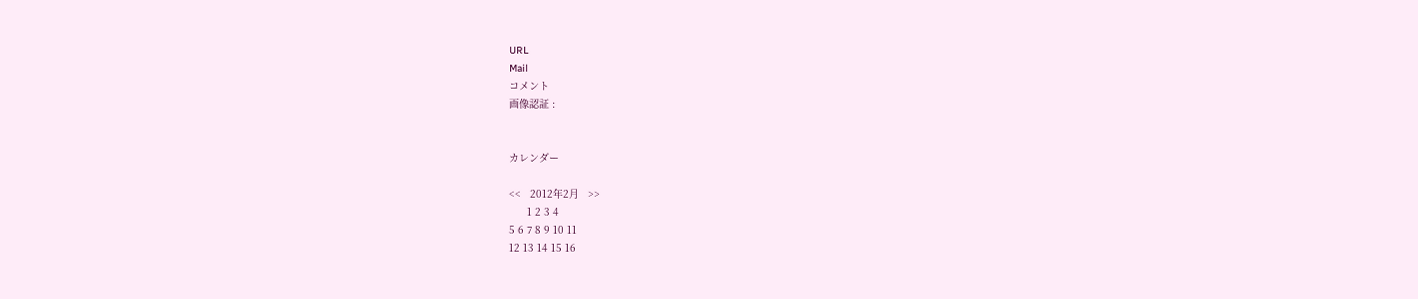URL
Mail
コメント
画像認証 :


カレンダー

<<   2012年2月   >>
      1 2 3 4
5 6 7 8 9 10 11
12 13 14 15 16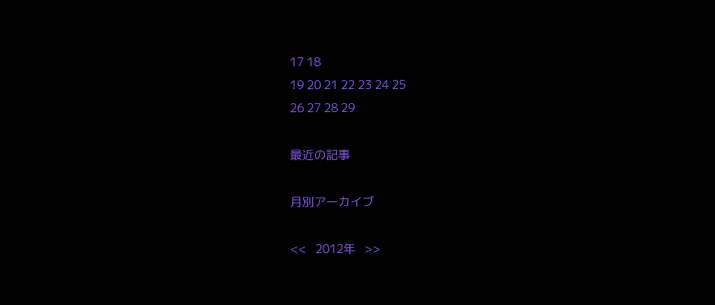17 18
19 20 21 22 23 24 25
26 27 28 29

最近の記事

月別アーカイブ

<<   2012年   >>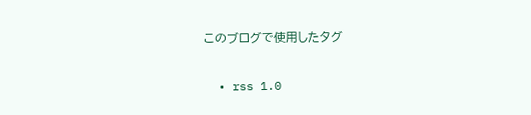このブログで使用したタグ

  • rss 1.0